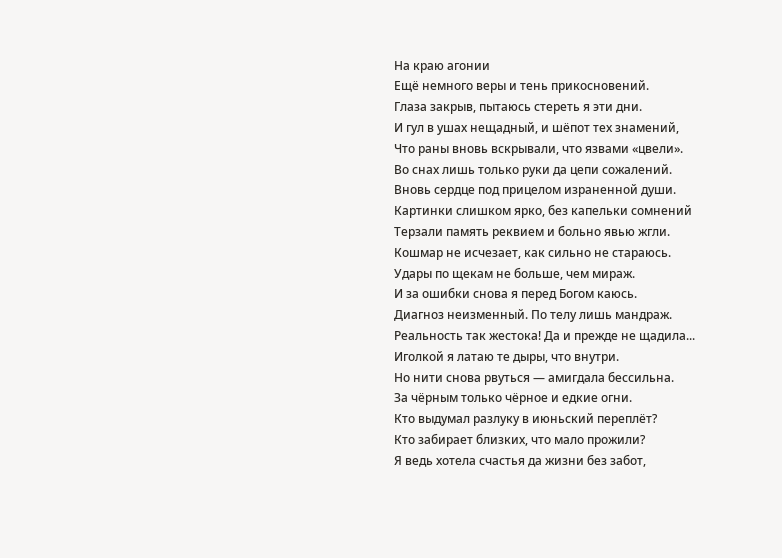На краю агонии
Ещё немного веры и тень прикосновений.
Глаза закрыв, пытаюсь стереть я эти дни.
И гул в ушах нещадный, и шёпот тех знамений,
Что раны вновь вскрывали, что язвами «цвели».
Во снах лишь только руки да цепи сожалений.
Вновь сердце под прицелом израненной души.
Картинки слишком ярко, без капельки сомнений
Терзали память реквием и больно явью жгли.
Кошмар не исчезает, как сильно не стараюсь.
Удары по щекам не больше, чем мираж.
И за ошибки снова я перед Богом каюсь.
Диагноз неизменный. По телу лишь мандраж.
Реальность так жестока! Да и прежде не щадила...
Иголкой я латаю те дыры, что внутри.
Но нити снова рвуться — амигдала бессильна.
За чёрным только чёрное и едкие огни.
Кто выдумал разлуку в июньский переплёт?
Кто забирает близких, что мало прожили?
Я ведь хотела счастья да жизни без забот,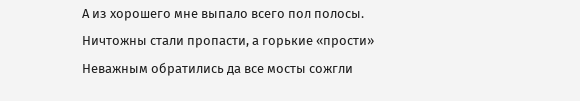А из хорошего мне выпало всего пол полосы.
Ничтожны стали пропасти, а горькие «прости»
Неважным обратились да все мосты сожгли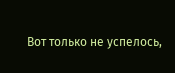Вот только не успелось,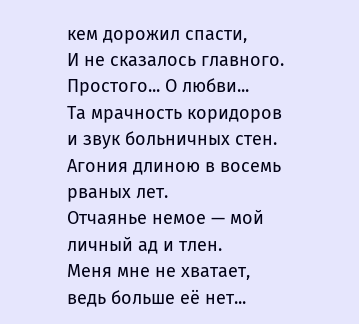кем дорожил спасти,
И не сказалось главного. Простого... О любви...
Та мрачность коридоров и звук больничных стен.
Агония длиною в восемь рваных лет.
Отчаянье немое — мой личный ад и тлен.
Меня мне не хватает, ведь больше её нет...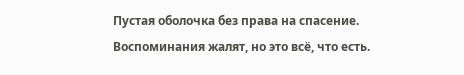Пустая оболочка без права на спасение.
Воспоминания жалят, но это всё, что есть.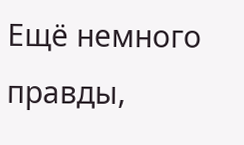Ещё немного правды,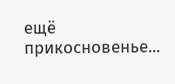ещё прикосновенье...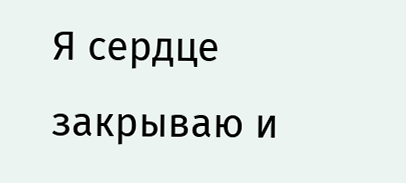Я сердце закрываю и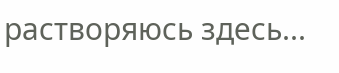растворяюсь здесь...